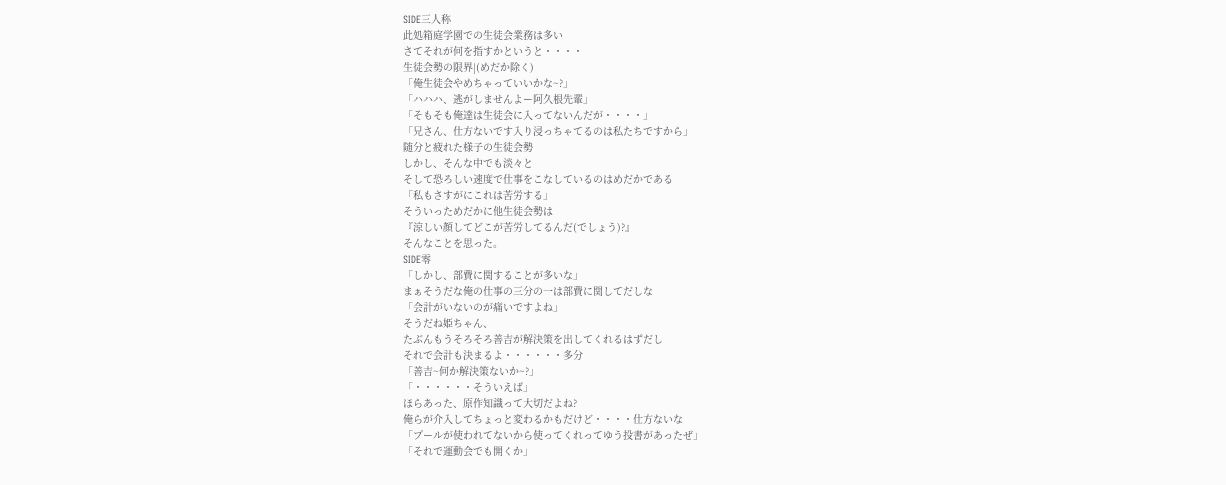SIDE三人称
此処箱庭学園での生徒会業務は多い
さてそれが何を指すかというと・・・・
生徒会勢の限界|(めだか除く)
「俺生徒会やめちゃっていいかな~?」
「ハハハ、逃がしませんよー阿久根先輩」
「そもそも俺達は生徒会に入ってないんだが・・・・」
「兄さん、仕方ないです入り浸っちゃてるのは私たちですから」
随分と疲れた様子の生徒会勢
しかし、そんな中でも淡々と
そして恐ろしい速度で仕事をこなしているのはめだかである
「私もさすがにこれは苦労する」
そういっためだかに他生徒会勢は
『涼しい顔してどこが苦労してるんだ(でしょう)?』
そんなことを思った。
SIDE零
「しかし、部費に関することが多いな」
まぁそうだな俺の仕事の三分の一は部費に関してだしな
「会計がいないのが痛いですよね」
そうだね姫ちゃん、
たぶんもうそろそろ善吉が解決策を出してくれるはずだし
それで会計も決まるよ・・・・・・多分
「善吉~何か解決策ないか~?」
「・・・・・・そういえば」
ほらあった、原作知識って大切だよね?
俺らが介入してちょっと変わるかもだけど・・・・仕方ないな
「プールが使われてないから使ってくれってゆう投書があったぜ」
「それで運動会でも開くか」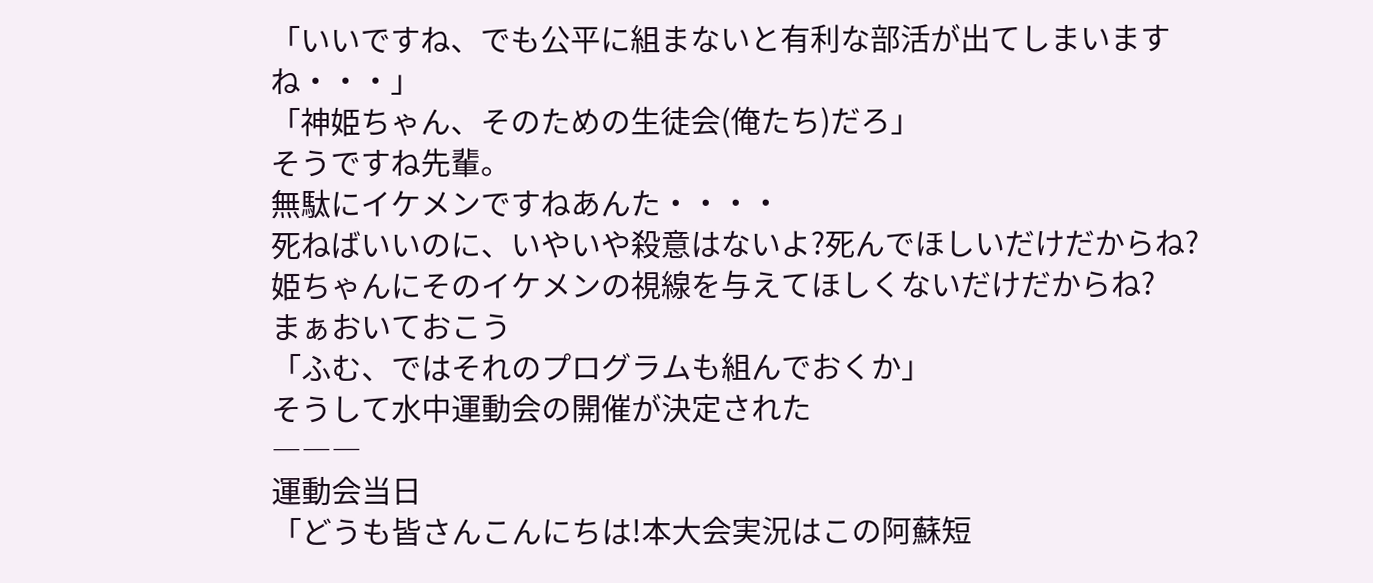「いいですね、でも公平に組まないと有利な部活が出てしまいますね・・・」
「神姫ちゃん、そのための生徒会(俺たち)だろ」
そうですね先輩。
無駄にイケメンですねあんた・・・・
死ねばいいのに、いやいや殺意はないよ?死んでほしいだけだからね?
姫ちゃんにそのイケメンの視線を与えてほしくないだけだからね?
まぁおいておこう
「ふむ、ではそれのプログラムも組んでおくか」
そうして水中運動会の開催が決定された
―――
運動会当日
「どうも皆さんこんにちは!本大会実況はこの阿蘇短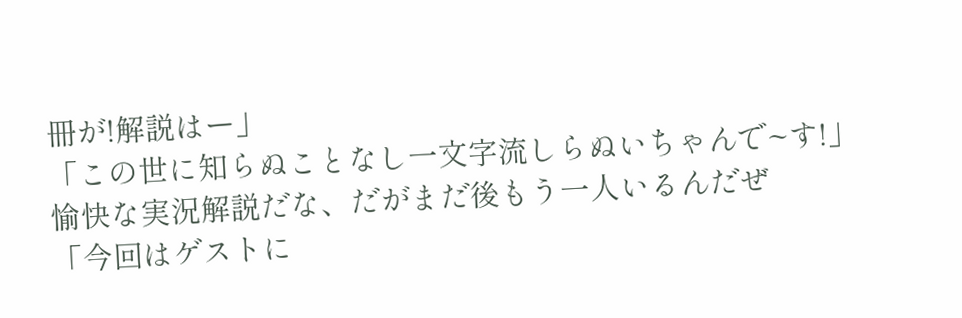冊が!解説はー」
「この世に知らぬことなし一文字流しらぬいちゃんで~す!」
愉快な実況解説だな、だがまだ後もう一人いるんだぜ
「今回はゲストに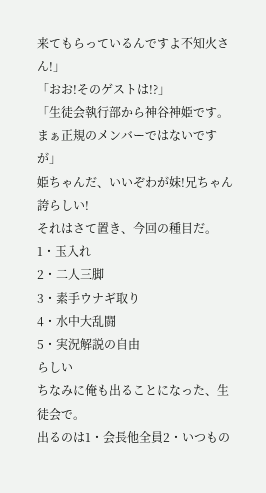来てもらっているんですよ不知火さん!」
「おお!そのゲストは!?」
「生徒会執行部から神谷神姫です。まぁ正規のメンバーではないですが」
姫ちゃんだ、いいぞわが妹!兄ちゃん誇らしい!
それはさて置き、今回の種目だ。
1・玉入れ
2・二人三脚
3・素手ウナギ取り
4・水中大乱闘
5・実況解説の自由
らしい
ちなみに俺も出ることになった、生徒会で。
出るのは1・会長他全員2・いつもの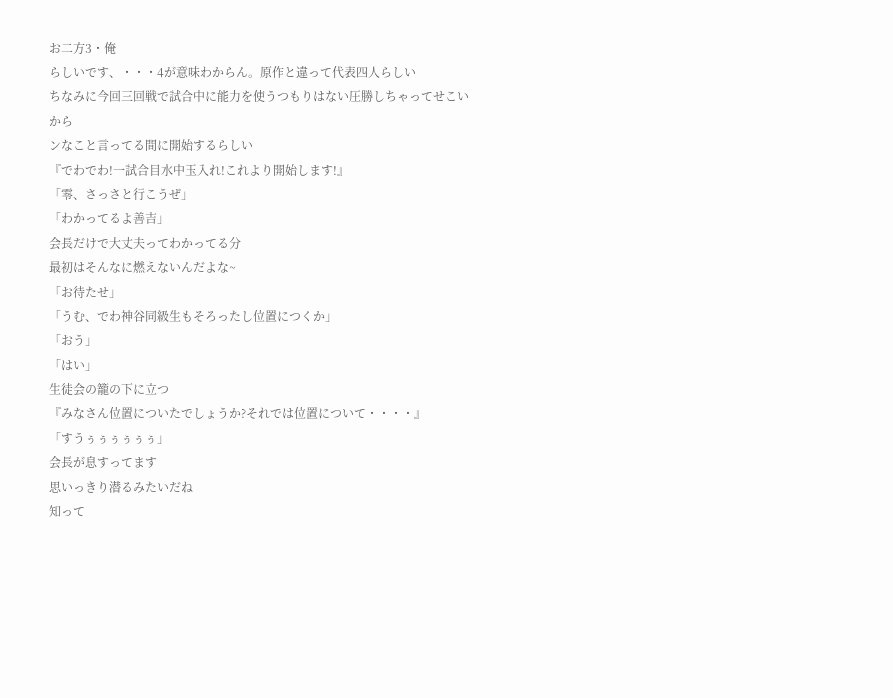お二方3・俺
らしいです、・・・4が意味わからん。原作と違って代表四人らしい
ちなみに今回三回戦で試合中に能力を使うつもりはない圧勝しちゃってせこいから
ンなこと言ってる間に開始するらしい
『でわでわ!一試合目水中玉入れ!これより開始します!』
「零、さっさと行こうぜ」
「わかってるよ善吉」
会長だけで大丈夫ってわかってる分
最初はそんなに燃えないんだよな~
「お待たせ」
「うむ、でわ神谷同級生もそろったし位置につくか」
「おう」
「はい」
生徒会の籠の下に立つ
『みなさん位置についたでしょうか?それでは位置について・・・・』
「すうぅぅぅぅぅぅ」
会長が息すってます
思いっきり潜るみたいだね
知って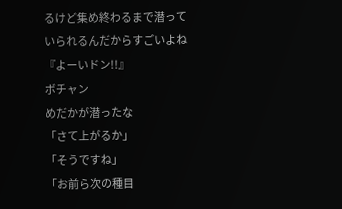るけど集め終わるまで潜っていられるんだからすごいよね
『よーいドン!!』
ボチャン
めだかが潜ったな
「さて上がるか」
「そうですね」
「お前ら次の種目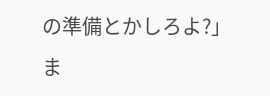の準備とかしろよ?」
ま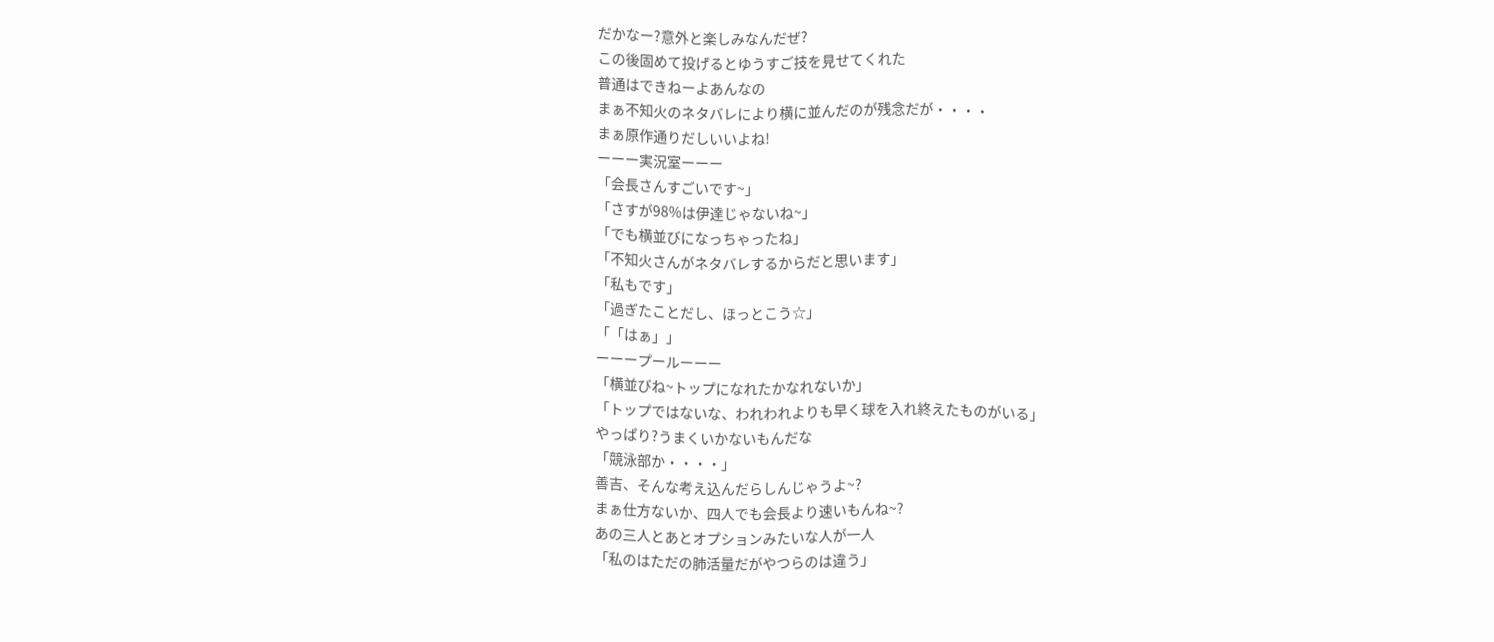だかなー?意外と楽しみなんだぜ?
この後固めて投げるとゆうすご技を見せてくれた
普通はできねーよあんなの
まぁ不知火のネタバレにより横に並んだのが残念だが・・・・
まぁ原作通りだしいいよね!
ーーー実況室ーーー
「会長さんすごいです~」
「さすが98%は伊達じゃないね~」
「でも横並びになっちゃったね」
「不知火さんがネタバレするからだと思います」
「私もです」
「過ぎたことだし、ほっとこう☆」
「「はぁ」」
ーーープールーーー
「横並びね~トップになれたかなれないか」
「トップではないな、われわれよりも早く球を入れ終えたものがいる」
やっぱり?うまくいかないもんだな
「競泳部か・・・・」
善吉、そんな考え込んだらしんじゃうよ~?
まぁ仕方ないか、四人でも会長より速いもんね~?
あの三人とあとオプションみたいな人が一人
「私のはただの肺活量だがやつらのは違う」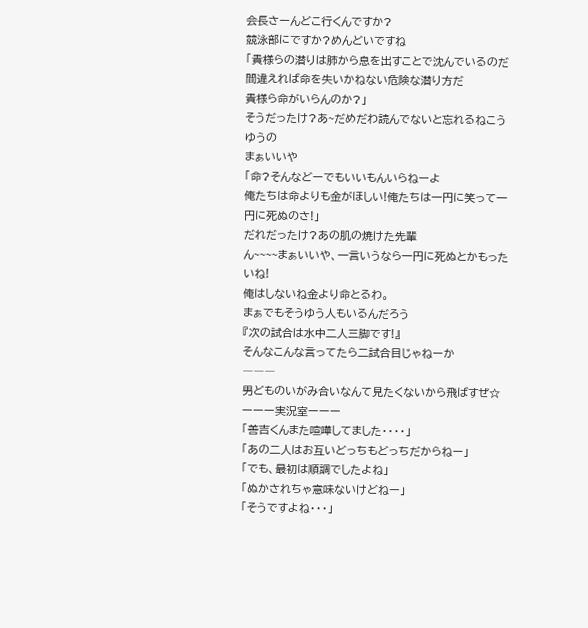会長さーんどこ行くんですか?
競泳部にですか?めんどいですね
「貴様らの潜りは肺から息を出すことで沈んでいるのだ
間違えれば命を失いかねない危険な潜り方だ
貴様ら命がいらんのか?」
そうだったけ?あ~だめだわ読んでないと忘れるねこうゆうの
まぁいいや
「命?そんなどーでもいいもんいらねーよ
俺たちは命よりも金がほしい!俺たちは一円に笑って一円に死ぬのさ!」
だれだったけ?あの肌の焼けた先輩
ん~~~~まぁいいや、一言いうなら一円に死ぬとかもったいね!
俺はしないね金より命とるわ。
まぁでもそうゆう人もいるんだろう
『次の試合は水中二人三脚です!』
そんなこんな言ってたら二試合目じゃねーか
―――
男どものいがみ合いなんて見たくないから飛ばすぜ☆
ーーー実況室ーーー
「善吉くんまた喧嘩してました・・・・」
「あの二人はお互いどっちもどっちだからねー」
「でも、最初は順調でしたよね」
「ぬかされちゃ意味ないけどねー」
「そうですよね・・・」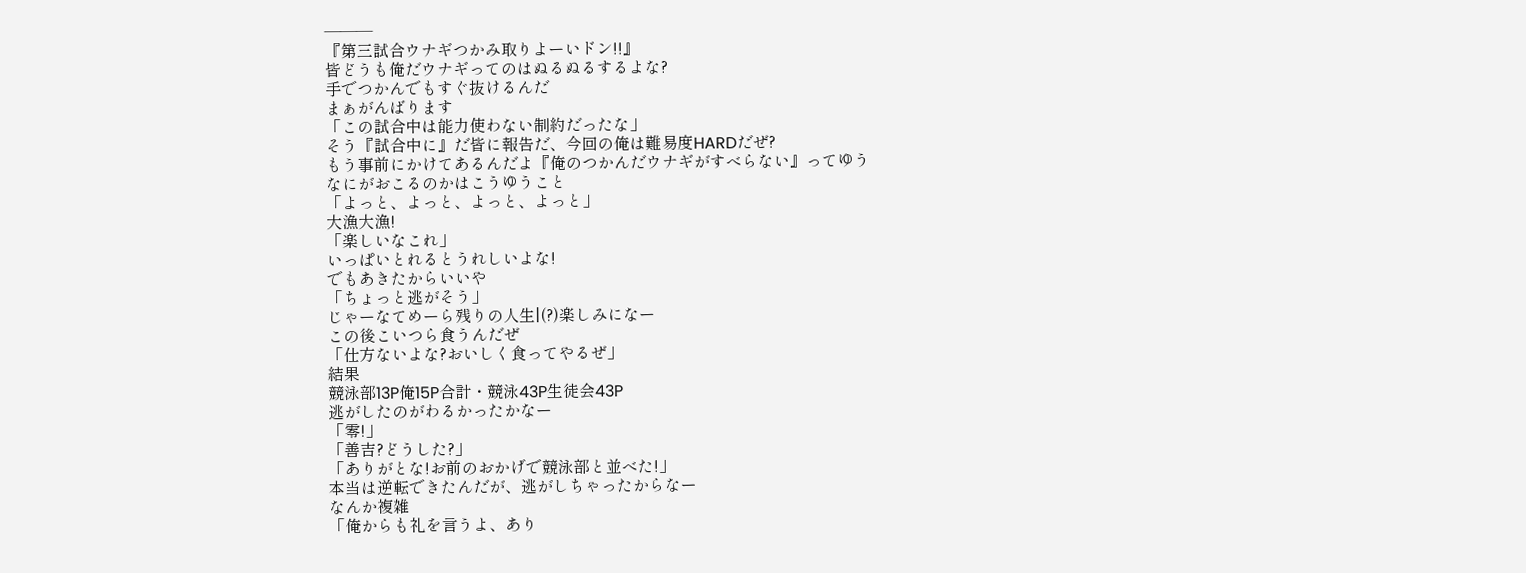―――
『第三試合ウナギつかみ取りよーいドン!!』
皆どうも俺だウナギってのはぬるぬるするよな?
手でつかんでもすぐ抜けるんだ
まぁがんばります
「この試合中は能力使わない制約だったな」
そう『試合中に』だ皆に報告だ、今回の俺は難易度HARDだぜ?
もう事前にかけてあるんだよ『俺のつかんだウナギがすべらない』ってゆう
なにがおこるのかはこうゆうこと
「よっと、よっと、よっと、よっと」
大漁大漁!
「楽しいなこれ」
いっぱいとれるとうれしいよな!
でもあきたからいいや
「ちょっと逃がそう」
じゃーなてめーら残りの人生|(?)楽しみになー
この後こいつら食うんだぜ
「仕方ないよな?おいしく食ってやるぜ」
結果
競泳部13P俺15P合計・競泳43P生徒会43P
逃がしたのがわるかったかなー
「零!」
「善吉?どうした?」
「ありがとな!お前のおかげで競泳部と並べた!」
本当は逆転できたんだが、逃がしちゃったからなー
なんか複雑
「俺からも礼を言うよ、あり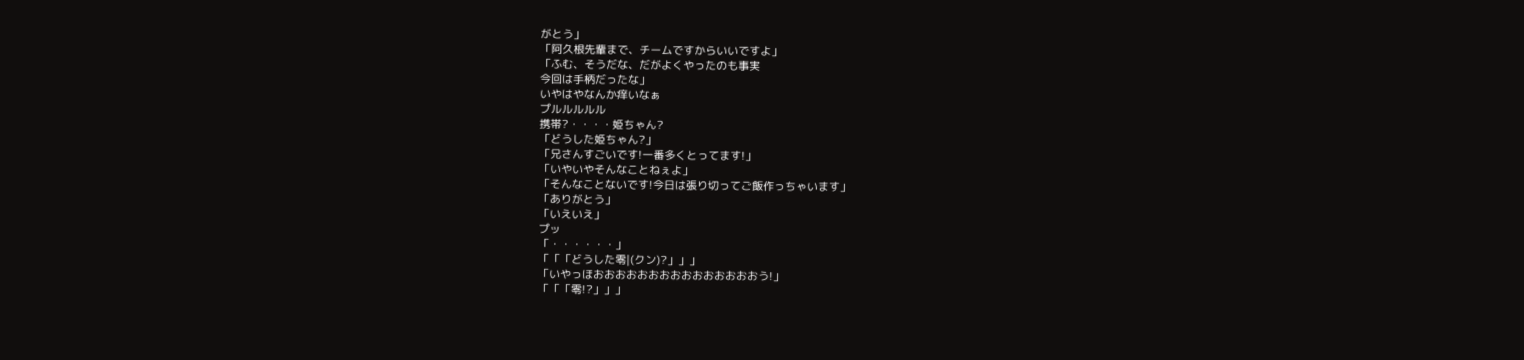がとう」
「阿久根先輩まで、チームですからいいですよ」
「ふむ、そうだな、だがよくやったのも事実
今回は手柄だったな」
いやはやなんか痒いなぁ
プルルルルル
携帯?・・・・姫ちゃん?
「どうした姫ちゃん?」
「兄さんすごいです!一番多くとってます!」
「いやいやそんなことねぇよ」
「そんなことないです!今日は張り切ってご飯作っちゃいます」
「ありがとう」
「いえいえ」
プッ
「・・・・・・」
「「「どうした零|(クン)?」」」
「いやっほおおおおおおおおおおおおおおおう!」
「「「零!?」」」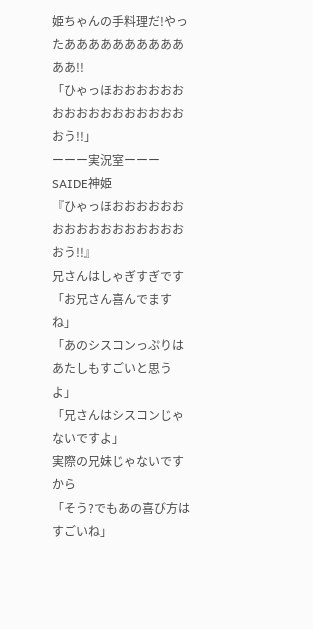姫ちゃんの手料理だ!やったああああああああああああ!!
「ひゃっほおおおおおおおおおおおおおおおおおおう!!」
ーーー実況室ーーー
SAIDE神姫
『ひゃっほおおおおおおおおおおおおおおおおおおう!!』
兄さんはしゃぎすぎです
「お兄さん喜んでますね」
「あのシスコンっぷりはあたしもすごいと思うよ」
「兄さんはシスコンじゃないですよ」
実際の兄妹じゃないですから
「そう?でもあの喜び方はすごいね」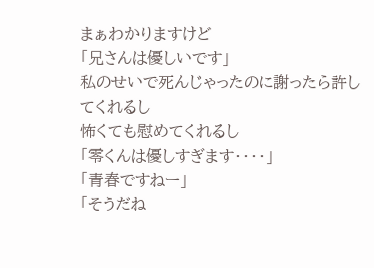まぁわかりますけど
「兄さんは優しいです」
私のせいで死んじゃったのに謝ったら許してくれるし
怖くても慰めてくれるし
「零くんは優しすぎます・・・・」
「青春ですねー」
「そうだね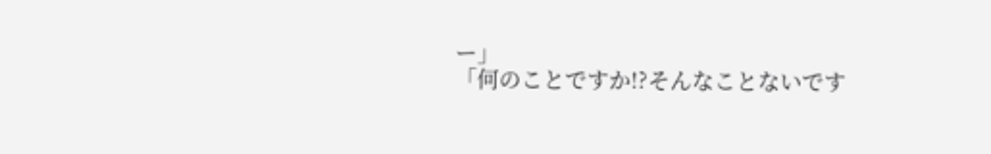ー」
「何のことですか!?そんなことないです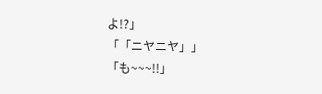よ!?」
「「ニヤニヤ」」
「も~~~!!」